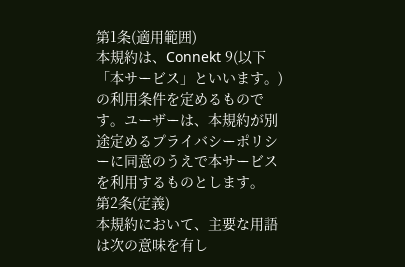第1条(適用範囲)
本規約は、Connekt 9(以下「本サービス」といいます。)の利用条件を定めるものです。ユーザーは、本規約が別途定めるプライバシーポリシーに同意のうえで本サービスを利用するものとします。
第2条(定義)
本規約において、主要な用語は次の意味を有し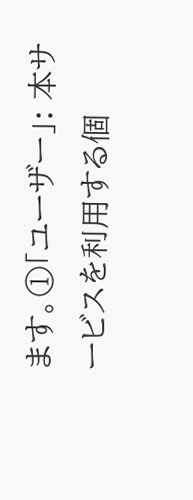ます。①「ユーザー」: 本サービスを利用する個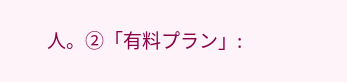人。②「有料プラン」: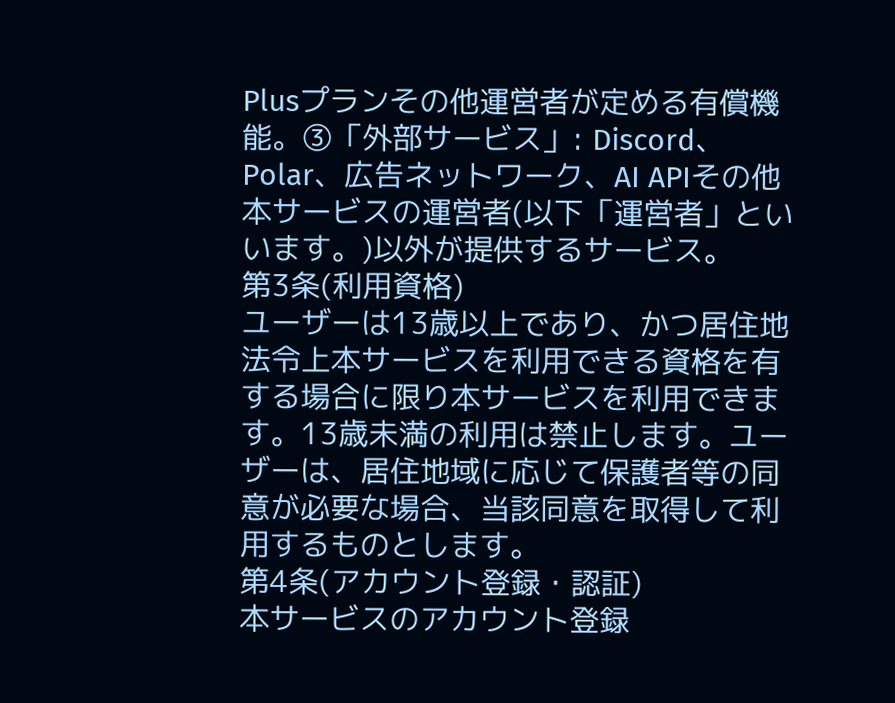Plusプランその他運営者が定める有償機能。③「外部サービス」: Discord、Polar、広告ネットワーク、AI APIその他本サービスの運営者(以下「運営者」といいます。)以外が提供するサービス。
第3条(利用資格)
ユーザーは13歳以上であり、かつ居住地法令上本サービスを利用できる資格を有する場合に限り本サービスを利用できます。13歳未満の利用は禁止します。ユーザーは、居住地域に応じて保護者等の同意が必要な場合、当該同意を取得して利用するものとします。
第4条(アカウント登録・認証)
本サービスのアカウント登録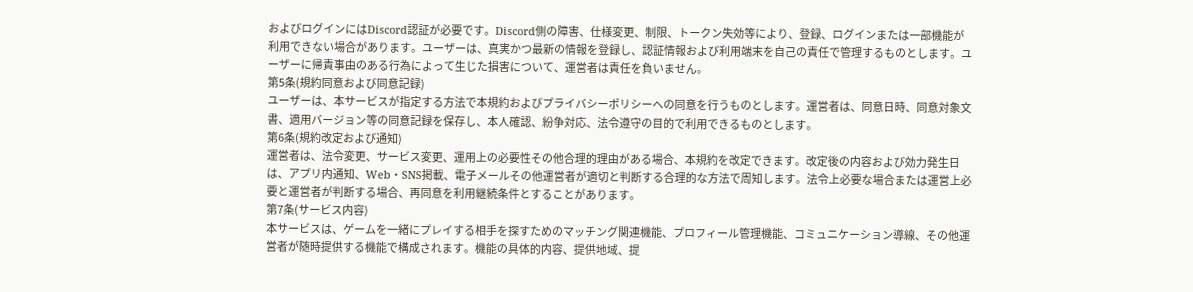およびログインにはDiscord認証が必要です。Discord側の障害、仕様変更、制限、トークン失効等により、登録、ログインまたは一部機能が利用できない場合があります。ユーザーは、真実かつ最新の情報を登録し、認証情報および利用端末を自己の責任で管理するものとします。ユーザーに帰責事由のある行為によって生じた損害について、運営者は責任を負いません。
第5条(規約同意および同意記録)
ユーザーは、本サービスが指定する方法で本規約およびプライバシーポリシーへの同意を行うものとします。運営者は、同意日時、同意対象文書、適用バージョン等の同意記録を保存し、本人確認、紛争対応、法令遵守の目的で利用できるものとします。
第6条(規約改定および通知)
運営者は、法令変更、サービス変更、運用上の必要性その他合理的理由がある場合、本規約を改定できます。改定後の内容および効力発生日は、アプリ内通知、Web・SNS掲載、電子メールその他運営者が適切と判断する合理的な方法で周知します。法令上必要な場合または運営上必要と運営者が判断する場合、再同意を利用継続条件とすることがあります。
第7条(サービス内容)
本サービスは、ゲームを一緒にプレイする相手を探すためのマッチング関連機能、プロフィール管理機能、コミュニケーション導線、その他運営者が随時提供する機能で構成されます。機能の具体的内容、提供地域、提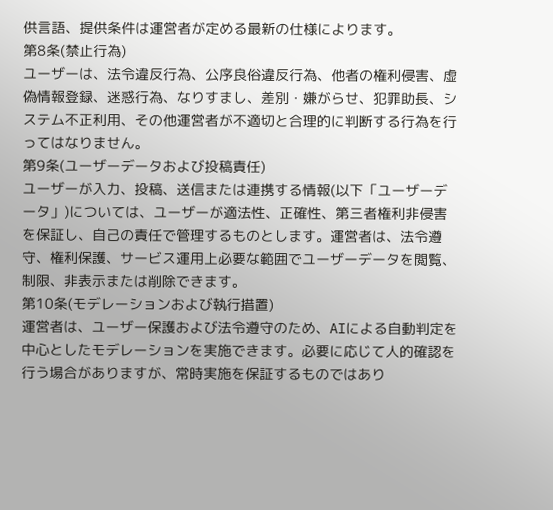供言語、提供条件は運営者が定める最新の仕様によります。
第8条(禁止行為)
ユーザーは、法令違反行為、公序良俗違反行為、他者の権利侵害、虚偽情報登録、迷惑行為、なりすまし、差別・嫌がらせ、犯罪助長、システム不正利用、その他運営者が不適切と合理的に判断する行為を行ってはなりません。
第9条(ユーザーデータおよび投稿責任)
ユーザーが入力、投稿、送信または連携する情報(以下「ユーザーデータ」)については、ユーザーが適法性、正確性、第三者権利非侵害を保証し、自己の責任で管理するものとします。運営者は、法令遵守、権利保護、サービス運用上必要な範囲でユーザーデータを閲覧、制限、非表示または削除できます。
第10条(モデレーションおよび執行措置)
運営者は、ユーザー保護および法令遵守のため、AIによる自動判定を中心としたモデレーションを実施できます。必要に応じて人的確認を行う場合がありますが、常時実施を保証するものではあり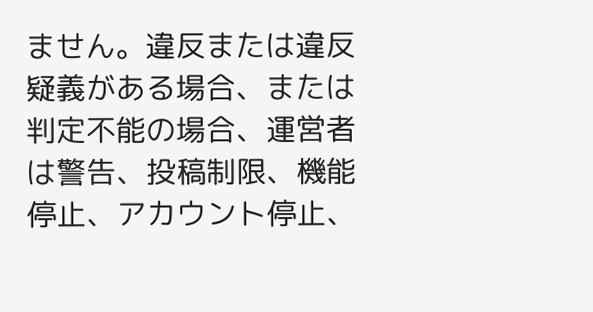ません。違反または違反疑義がある場合、または判定不能の場合、運営者は警告、投稿制限、機能停止、アカウント停止、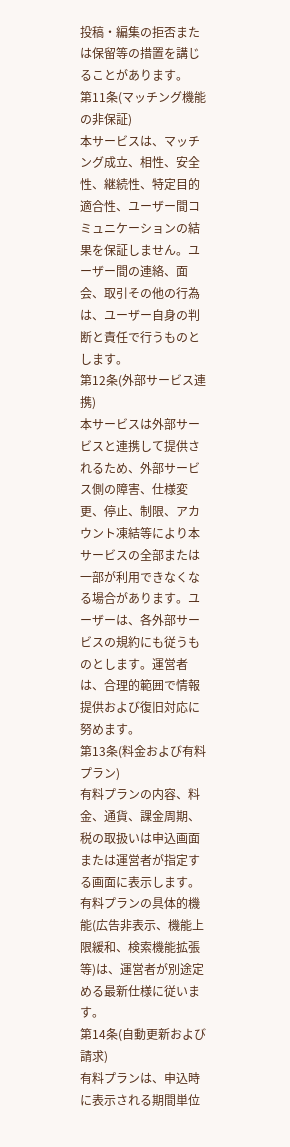投稿・編集の拒否または保留等の措置を講じることがあります。
第11条(マッチング機能の非保証)
本サービスは、マッチング成立、相性、安全性、継続性、特定目的適合性、ユーザー間コミュニケーションの結果を保証しません。ユーザー間の連絡、面会、取引その他の行為は、ユーザー自身の判断と責任で行うものとします。
第12条(外部サービス連携)
本サービスは外部サービスと連携して提供されるため、外部サービス側の障害、仕様変更、停止、制限、アカウント凍結等により本サービスの全部または一部が利用できなくなる場合があります。ユーザーは、各外部サービスの規約にも従うものとします。運営者は、合理的範囲で情報提供および復旧対応に努めます。
第13条(料金および有料プラン)
有料プランの内容、料金、通貨、課金周期、税の取扱いは申込画面または運営者が指定する画面に表示します。有料プランの具体的機能(広告非表示、機能上限緩和、検索機能拡張等)は、運営者が別途定める最新仕様に従います。
第14条(自動更新および請求)
有料プランは、申込時に表示される期間単位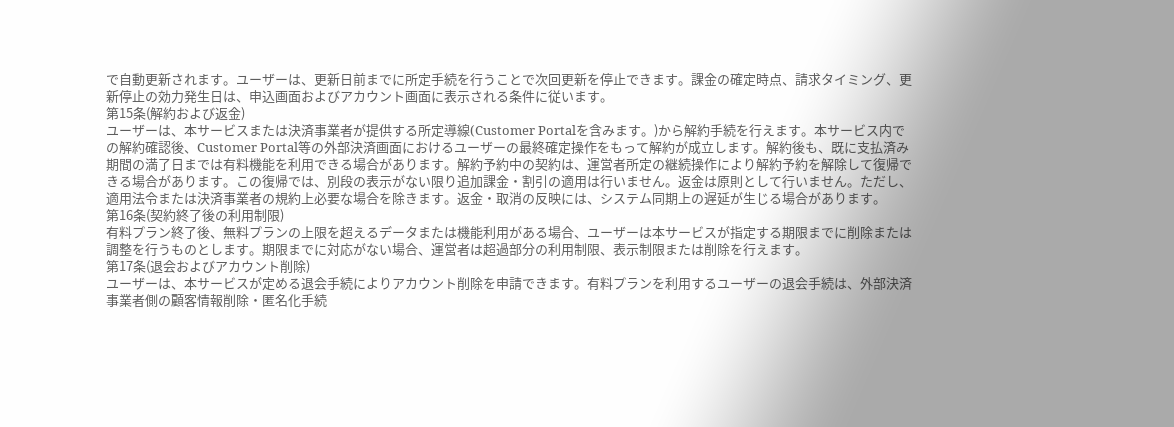で自動更新されます。ユーザーは、更新日前までに所定手続を行うことで次回更新を停止できます。課金の確定時点、請求タイミング、更新停止の効力発生日は、申込画面およびアカウント画面に表示される条件に従います。
第15条(解約および返金)
ユーザーは、本サービスまたは決済事業者が提供する所定導線(Customer Portalを含みます。)から解約手続を行えます。本サービス内での解約確認後、Customer Portal等の外部決済画面におけるユーザーの最終確定操作をもって解約が成立します。解約後も、既に支払済み期間の満了日までは有料機能を利用できる場合があります。解約予約中の契約は、運営者所定の継続操作により解約予約を解除して復帰できる場合があります。この復帰では、別段の表示がない限り追加課金・割引の適用は行いません。返金は原則として行いません。ただし、適用法令または決済事業者の規約上必要な場合を除きます。返金・取消の反映には、システム同期上の遅延が生じる場合があります。
第16条(契約終了後の利用制限)
有料プラン終了後、無料プランの上限を超えるデータまたは機能利用がある場合、ユーザーは本サービスが指定する期限までに削除または調整を行うものとします。期限までに対応がない場合、運営者は超過部分の利用制限、表示制限または削除を行えます。
第17条(退会およびアカウント削除)
ユーザーは、本サービスが定める退会手続によりアカウント削除を申請できます。有料プランを利用するユーザーの退会手続は、外部決済事業者側の顧客情報削除・匿名化手続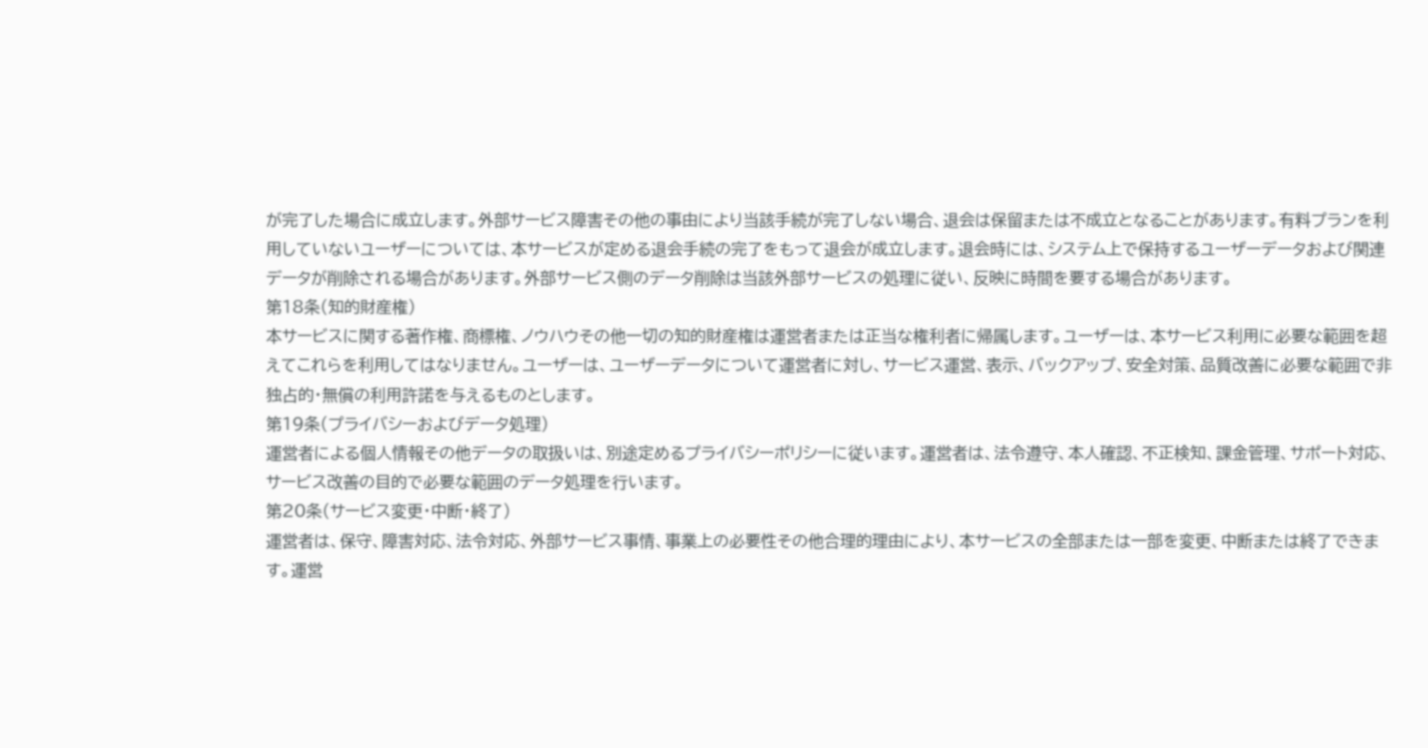が完了した場合に成立します。外部サービス障害その他の事由により当該手続が完了しない場合、退会は保留または不成立となることがあります。有料プランを利用していないユーザーについては、本サービスが定める退会手続の完了をもって退会が成立します。退会時には、システム上で保持するユーザーデータおよび関連データが削除される場合があります。外部サービス側のデータ削除は当該外部サービスの処理に従い、反映に時間を要する場合があります。
第18条(知的財産権)
本サービスに関する著作権、商標権、ノウハウその他一切の知的財産権は運営者または正当な権利者に帰属します。ユーザーは、本サービス利用に必要な範囲を超えてこれらを利用してはなりません。ユーザーは、ユーザーデータについて運営者に対し、サービス運営、表示、バックアップ、安全対策、品質改善に必要な範囲で非独占的・無償の利用許諾を与えるものとします。
第19条(プライバシーおよびデータ処理)
運営者による個人情報その他データの取扱いは、別途定めるプライバシーポリシーに従います。運営者は、法令遵守、本人確認、不正検知、課金管理、サポート対応、サービス改善の目的で必要な範囲のデータ処理を行います。
第20条(サービス変更・中断・終了)
運営者は、保守、障害対応、法令対応、外部サービス事情、事業上の必要性その他合理的理由により、本サービスの全部または一部を変更、中断または終了できます。運営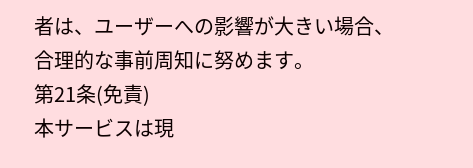者は、ユーザーへの影響が大きい場合、合理的な事前周知に努めます。
第21条(免責)
本サービスは現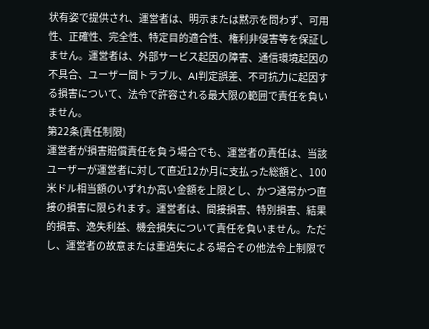状有姿で提供され、運営者は、明示または黙示を問わず、可用性、正確性、完全性、特定目的適合性、権利非侵害等を保証しません。運営者は、外部サービス起因の障害、通信環境起因の不具合、ユーザー間トラブル、AI判定誤差、不可抗力に起因する損害について、法令で許容される最大限の範囲で責任を負いません。
第22条(責任制限)
運営者が損害賠償責任を負う場合でも、運営者の責任は、当該ユーザーが運営者に対して直近12か月に支払った総額と、100米ドル相当額のいずれか高い金額を上限とし、かつ通常かつ直接の損害に限られます。運営者は、間接損害、特別損害、結果的損害、逸失利益、機会損失について責任を負いません。ただし、運営者の故意または重過失による場合その他法令上制限で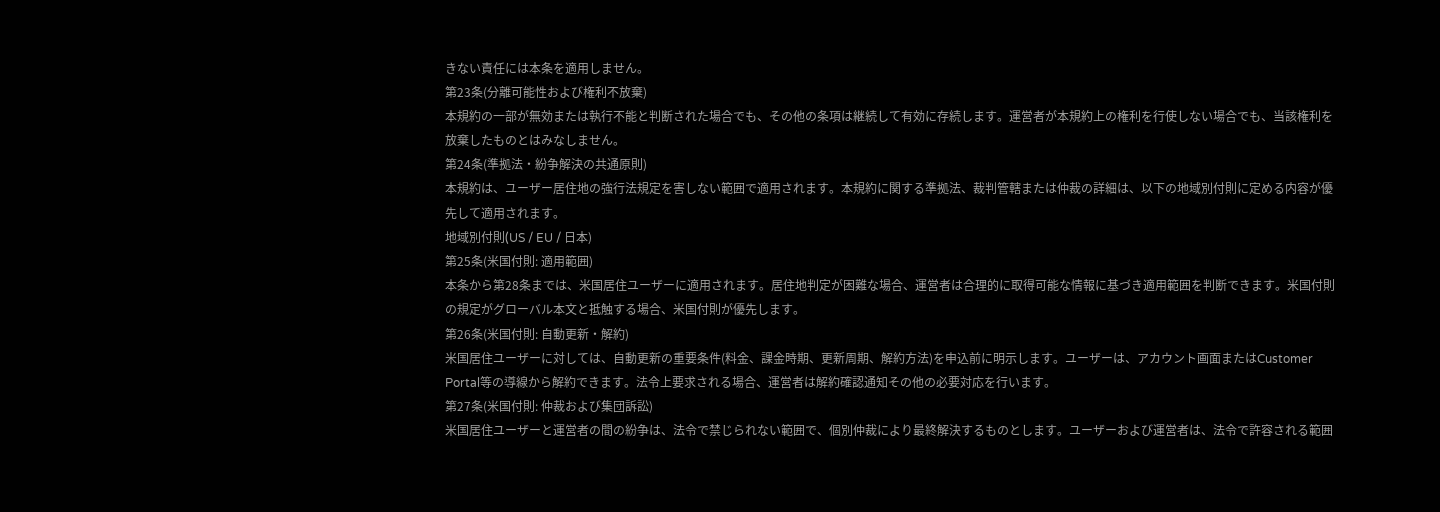きない責任には本条を適用しません。
第23条(分離可能性および権利不放棄)
本規約の一部が無効または執行不能と判断された場合でも、その他の条項は継続して有効に存続します。運営者が本規約上の権利を行使しない場合でも、当該権利を放棄したものとはみなしません。
第24条(準拠法・紛争解決の共通原則)
本規約は、ユーザー居住地の強行法規定を害しない範囲で適用されます。本規約に関する準拠法、裁判管轄または仲裁の詳細は、以下の地域別付則に定める内容が優先して適用されます。
地域別付則(US / EU / 日本)
第25条(米国付則: 適用範囲)
本条から第28条までは、米国居住ユーザーに適用されます。居住地判定が困難な場合、運営者は合理的に取得可能な情報に基づき適用範囲を判断できます。米国付則の規定がグローバル本文と抵触する場合、米国付則が優先します。
第26条(米国付則: 自動更新・解約)
米国居住ユーザーに対しては、自動更新の重要条件(料金、課金時期、更新周期、解約方法)を申込前に明示します。ユーザーは、アカウント画面またはCustomer Portal等の導線から解約できます。法令上要求される場合、運営者は解約確認通知その他の必要対応を行います。
第27条(米国付則: 仲裁および集団訴訟)
米国居住ユーザーと運営者の間の紛争は、法令で禁じられない範囲で、個別仲裁により最終解決するものとします。ユーザーおよび運営者は、法令で許容される範囲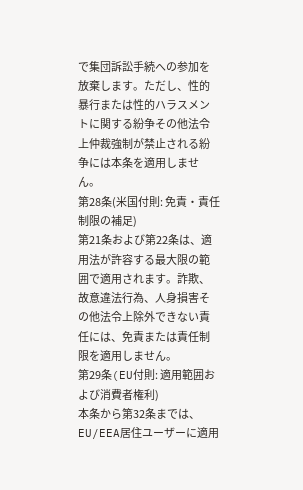で集団訴訟手続への参加を放棄します。ただし、性的暴行または性的ハラスメントに関する紛争その他法令上仲裁強制が禁止される紛争には本条を適用しません。
第28条(米国付則: 免責・責任制限の補足)
第21条および第22条は、適用法が許容する最大限の範囲で適用されます。詐欺、故意違法行為、人身損害その他法令上除外できない責任には、免責または責任制限を適用しません。
第29条(EU付則: 適用範囲および消費者権利)
本条から第32条までは、EU/EEA居住ユーザーに適用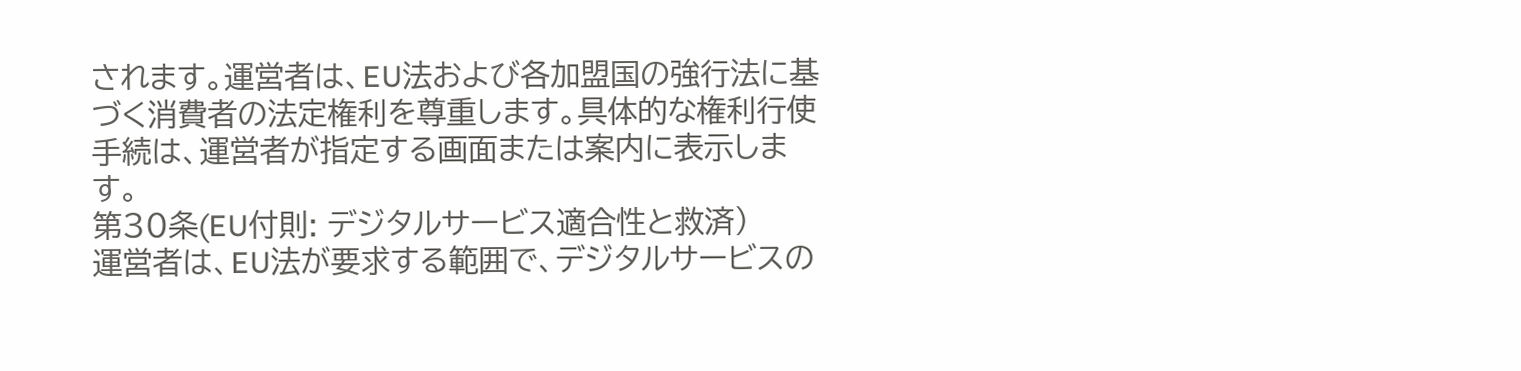されます。運営者は、EU法および各加盟国の強行法に基づく消費者の法定権利を尊重します。具体的な権利行使手続は、運営者が指定する画面または案内に表示します。
第30条(EU付則: デジタルサービス適合性と救済)
運営者は、EU法が要求する範囲で、デジタルサービスの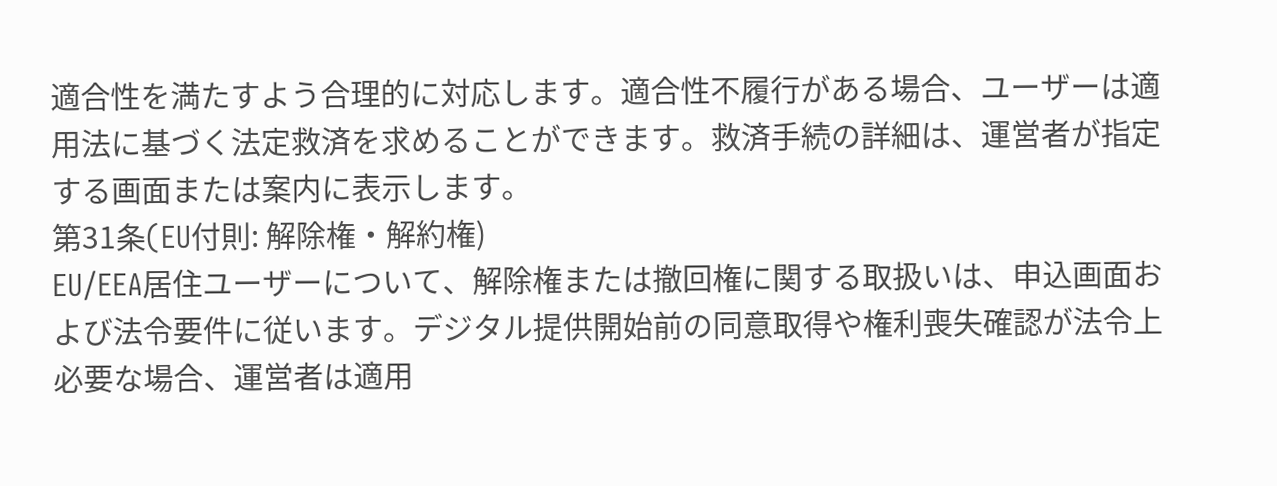適合性を満たすよう合理的に対応します。適合性不履行がある場合、ユーザーは適用法に基づく法定救済を求めることができます。救済手続の詳細は、運営者が指定する画面または案内に表示します。
第31条(EU付則: 解除権・解約権)
EU/EEA居住ユーザーについて、解除権または撤回権に関する取扱いは、申込画面および法令要件に従います。デジタル提供開始前の同意取得や権利喪失確認が法令上必要な場合、運営者は適用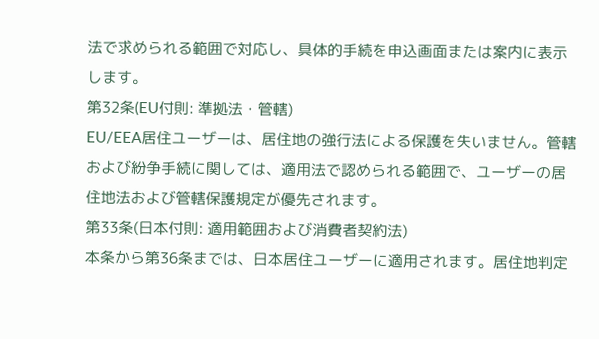法で求められる範囲で対応し、具体的手続を申込画面または案内に表示します。
第32条(EU付則: 準拠法・管轄)
EU/EEA居住ユーザーは、居住地の強行法による保護を失いません。管轄および紛争手続に関しては、適用法で認められる範囲で、ユーザーの居住地法および管轄保護規定が優先されます。
第33条(日本付則: 適用範囲および消費者契約法)
本条から第36条までは、日本居住ユーザーに適用されます。居住地判定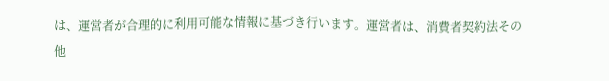は、運営者が合理的に利用可能な情報に基づき行います。運営者は、消費者契約法その他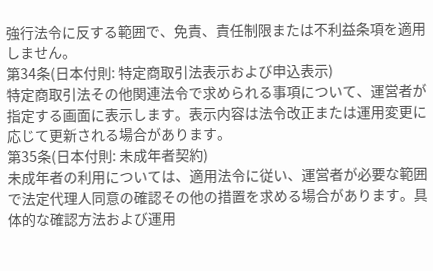強行法令に反する範囲で、免責、責任制限または不利益条項を適用しません。
第34条(日本付則: 特定商取引法表示および申込表示)
特定商取引法その他関連法令で求められる事項について、運営者が指定する画面に表示します。表示内容は法令改正または運用変更に応じて更新される場合があります。
第35条(日本付則: 未成年者契約)
未成年者の利用については、適用法令に従い、運営者が必要な範囲で法定代理人同意の確認その他の措置を求める場合があります。具体的な確認方法および運用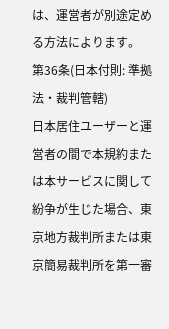は、運営者が別途定める方法によります。
第36条(日本付則: 準拠法・裁判管轄)
日本居住ユーザーと運営者の間で本規約または本サービスに関して紛争が生じた場合、東京地方裁判所または東京簡易裁判所を第一審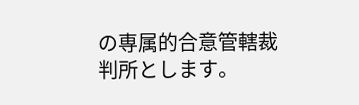の専属的合意管轄裁判所とします。